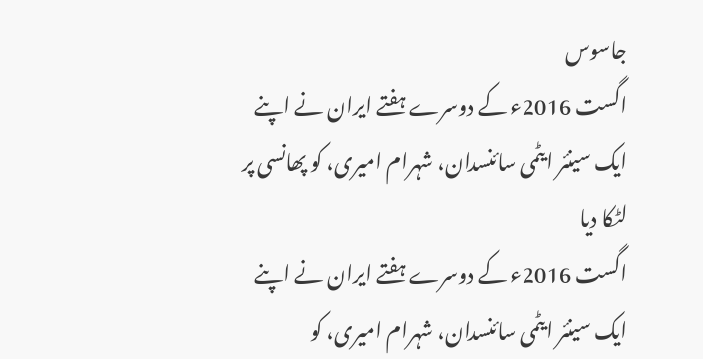جاسوس
اگست 2016ء کے دوسرے ہفتے ایران نے اپنے ایک سینئر ایٹمی سائنسدان، شہرام امیری، کو پھانسی پر لٹکا دیا
اگست 2016ء کے دوسرے ہفتے ایران نے اپنے ایک سینئر ایٹمی سائنسدان، شہرام امیری، کو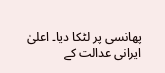پھانسی پر لٹکا دیا۔ اعلیٰ ایرانی عدالت کے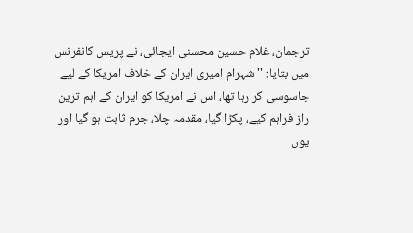ترجمان، غلام حسین محسنی ایجائی، نے پریس کانفرنس میں بتایا: ''شہرام امیری ایران کے خلاف امریکا کے لیے جاسوسی کر رہا تھا، اس نے امریکا کو ایران کے اہم ترین راز فراہم کیے، پکڑا گیا، مقدمہ چلا، جرم ثابت ہو گیا اور یوں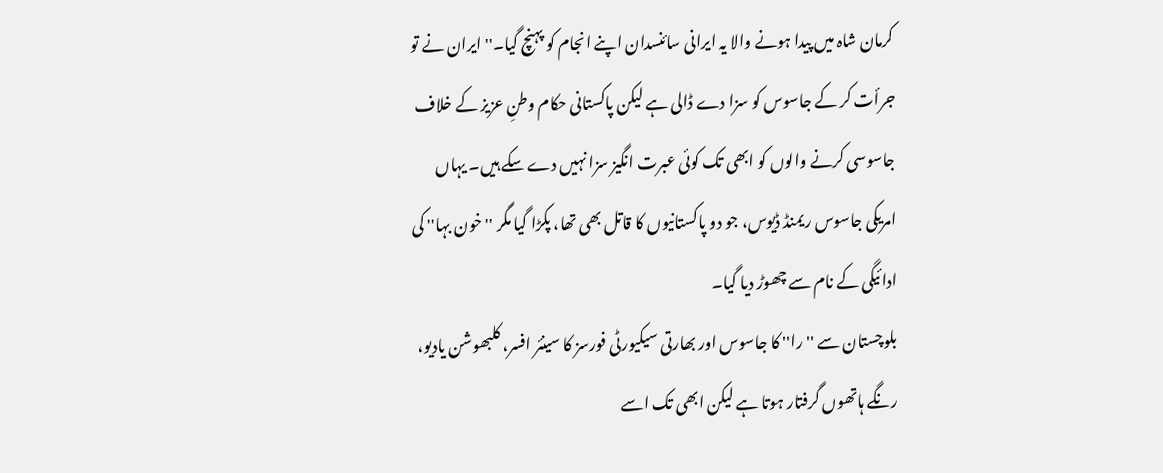کرمان شاہ میں پیدا ہونے والا یہ ایرانی سائنسدان اپنے انجام کو پہنچ گیا۔'' ایران نے تو جرأت کر کے جاسوس کو سزا دے ڈالی ہے لیکن پاکستانی حکام وطنِ عزیز کے خلاف جاسوسی کرنے والوں کو ابھی تک کوئی عبرت انگیز سزا نہیں دے سکے ہیں۔ یہاں امریکی جاسوس ریمنڈ ڈیوس، جو دو پاکستانیوں کا قاتل بھی تھا، پکڑا گیا مگر ''خون بہا'' کی ادائیگی کے نام سے چھوڑ دیا گیا۔
بلوچستان سے ''را'' کا جاسوس اور بھارتی سیکیورٹی فورسز کا سینئر افسر، کلبھوشن یادیو، رنگے ہاتھوں گرفتار ہوتا ہے لیکن ابھی تک اسے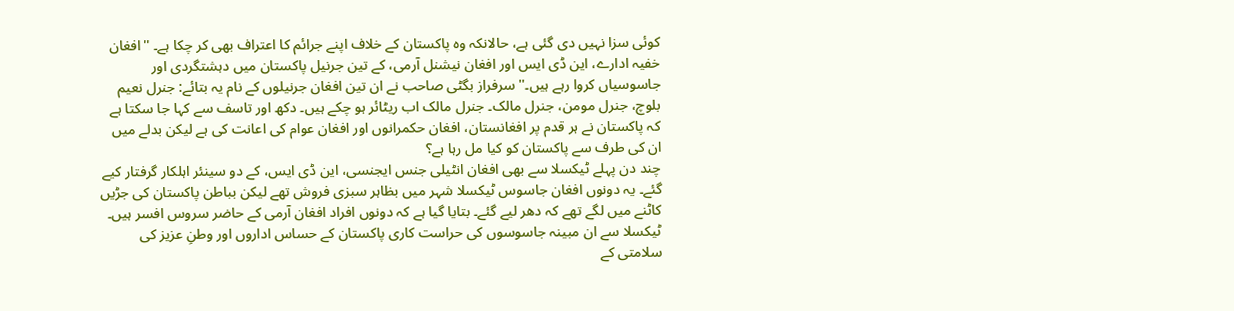کوئی سزا نہیں دی گئی ہے، حالانکہ وہ پاکستان کے خلاف اپنے جرائم کا اعتراف بھی کر چکا ہے۔ ''افغان خفیہ ادارے، این ڈی ایس اور افغان نیشنل آرمی، کے تین جرنیل پاکستان میں دہشتگردی اور جاسوسیاں کروا رہے ہیں۔'' سرفراز بگٹی صاحب نے ان تین افغان جرنیلوں کے نام یہ بتائے: جنرل نعیم بلوچ، جنرل مومن، جنرل مالک۔ جنرل مالک اب ریٹائر ہو چکے ہیں۔ دکھ اور تاسف سے کہا جا سکتا ہے کہ پاکستان نے ہر قدم پر افغانستان، افغان حکمرانوں اور افغان عوام کی اعانت کی ہے لیکن بدلے میں ان کی طرف سے پاکستان کو کیا مل رہا ہے؟
چند دن پہلے ٹیکسلا سے بھی افغان انٹیلی جنس ایجنسی، این ڈی ایس، کے دو سینئر اہلکار گرفتار کیے گئے۔ یہ دونوں افغان جاسوس ٹیکسلا شہر میں بظاہر سبزی فروش تھے لیکن بباطن پاکستان کی جڑیں کاٹنے میں لگے تھے کہ دھر لیے گئے۔ بتایا گیا ہے کہ دونوں افراد افغان آرمی کے حاضر سروس افسر ہیں۔ ٹیکسلا سے ان مبینہ جاسوسوں کی حراست کاری پاکستان کے حساس اداروں اور وطنِ عزیز کی سلامتی کے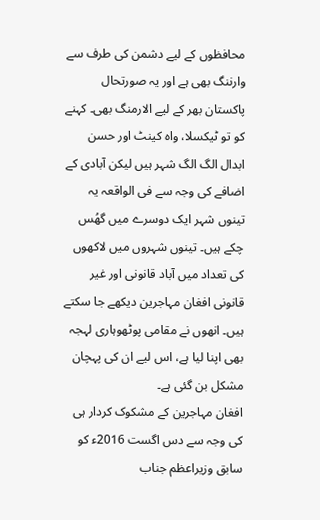محافظوں کے لیے دشمن کی طرف سے وارننگ بھی ہے اور یہ صورتحال پاکستان بھر کے لیے الارمنگ بھی۔ کہنے کو تو ٹیکسلا، واہ کینٹ اور حسن ابدال الگ الگ شہر ہیں لیکن آبادی کے اضافے کی وجہ سے فی الواقعہ یہ تینوں شہر ایک دوسرے میں گھُس چکے ہیں۔ تینوں شہروں میں لاکھوں کی تعداد میں آباد قانونی اور غیر قانونی افغان مہاجرین دیکھے جا سکتے ہیں۔ انھوں نے مقامی پوٹھوہاری لہجہ بھی اپنا لیا ہے، اس لیے ان کی پہچان مشکل بن گئی ہے۔
افغان مہاجرین کے مشکوک کردار ہی کی وجہ سے دس اگست 2016ء کو سابق وزیراعظم جناب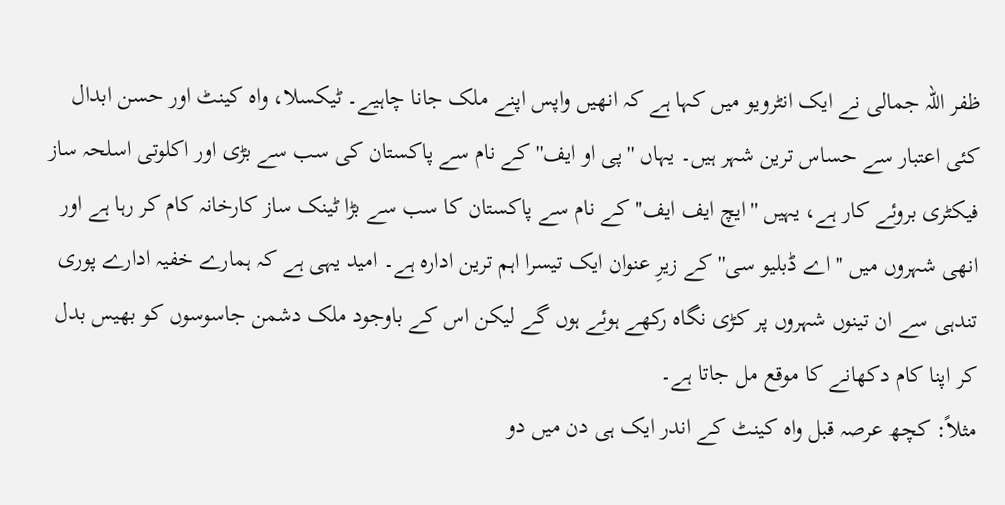ظفر اللہ جمالی نے ایک انٹرویو میں کہا ہے کہ انھیں واپس اپنے ملک جانا چاہیے۔ ٹیکسلا، واہ کینٹ اور حسن ابدال کئی اعتبار سے حساس ترین شہر ہیں۔ یہاں ''پی او ایف'' کے نام سے پاکستان کی سب سے بڑی اور اکلوتی اسلحہ ساز فیکٹری بروئے کار ہے، یہیں ''ایچ ایف ایف'' کے نام سے پاکستان کا سب سے بڑا ٹینک ساز کارخانہ کام کر رہا ہے اور انھی شہروں میں ''اے ڈبلیو سی'' کے زیرِ عنوان ایک تیسرا اہم ترین ادارہ ہے۔ امید یہی ہے کہ ہمارے خفیہ ادارے پوری تندہی سے ان تینوں شہروں پر کڑی نگاہ رکھے ہوئے ہوں گے لیکن اس کے باوجود ملک دشمن جاسوسوں کو بھیس بدل کر اپنا کام دکھانے کا موقع مل جاتا ہے۔
مثلاً: کچھ عرصہ قبل واہ کینٹ کے اندر ایک ہی دن میں دو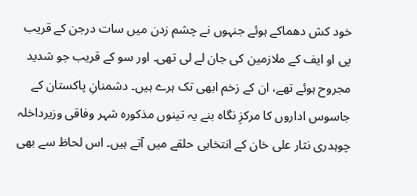خود کش دھماکے ہوئے جنہوں نے چشم زدن میں سات درجن کے قریب پی او ایف کے ملازمین کی جان لے لی تھی۔ اور سو کے قریب جو شدید مجروح ہوئے تھے، ان کے زخم ابھی تک ہرے ہیں۔ دشمنانِ پاکستان کے جاسوس اداروں کا مرکزِ نگاہ بنے یہ تینوں مذکورہ شہر وفاقی وزیرداخلہ چوہدری نثار علی خان کے انتخابی حلقے میں آتے ہیں۔ اس لحاظ سے بھی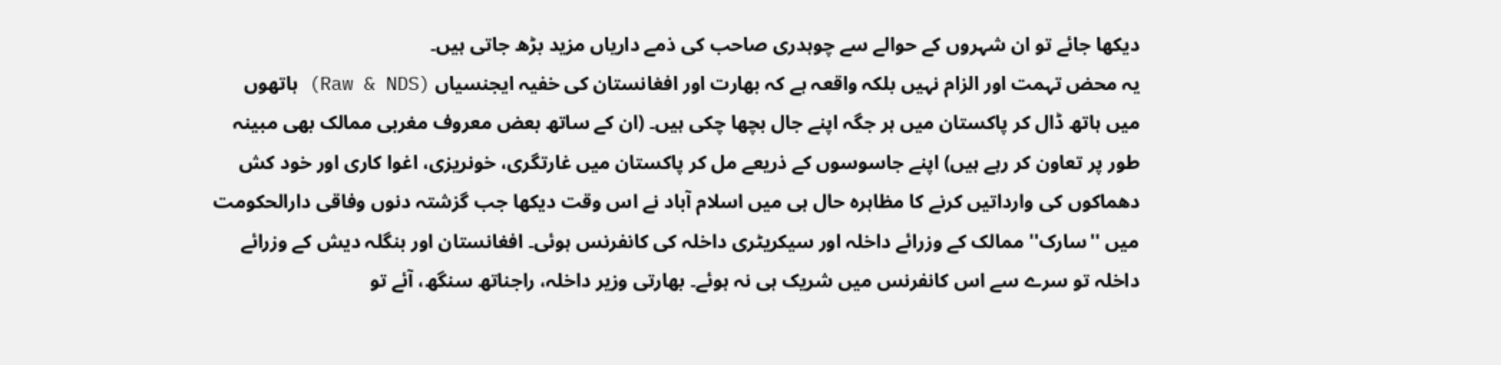دیکھا جائے تو ان شہروں کے حوالے سے چوہدری صاحب کی ذمے داریاں مزید بڑھ جاتی ہیں۔
یہ محض تہمت اور الزام نہیں بلکہ واقعہ ہے کہ بھارت اور افغانستان کی خفیہ ایجنسیاں (Raw & NDS) ہاتھوں میں ہاتھ ڈال کر پاکستان میں ہر جگہ اپنے جال بچھا چکی ہیں۔ (ان کے ساتھ بعض معروف مغربی ممالک بھی مبینہ طور پر تعاون کر رہے ہیں) اپنے جاسوسوں کے ذریعے مل کر پاکستان میں غارتگری، خونریزی، اغوا کاری اور خود کش دھماکوں کی وارداتیں کرنے کا مظاہرہ حال ہی میں اسلام آباد نے اس وقت دیکھا جب گزشتہ دنوں وفاقی دارالحکومت میں ''سارک'' ممالک کے وزرائے داخلہ اور سیکریٹری داخلہ کی کانفرنس ہوئی۔ افغانستان اور بنگلہ دیش کے وزرائے داخلہ تو سرے سے اس کانفرنس میں شریک ہی نہ ہوئے۔ بھارتی وزیر داخلہ، راجناتھ سنگھ، آئے تو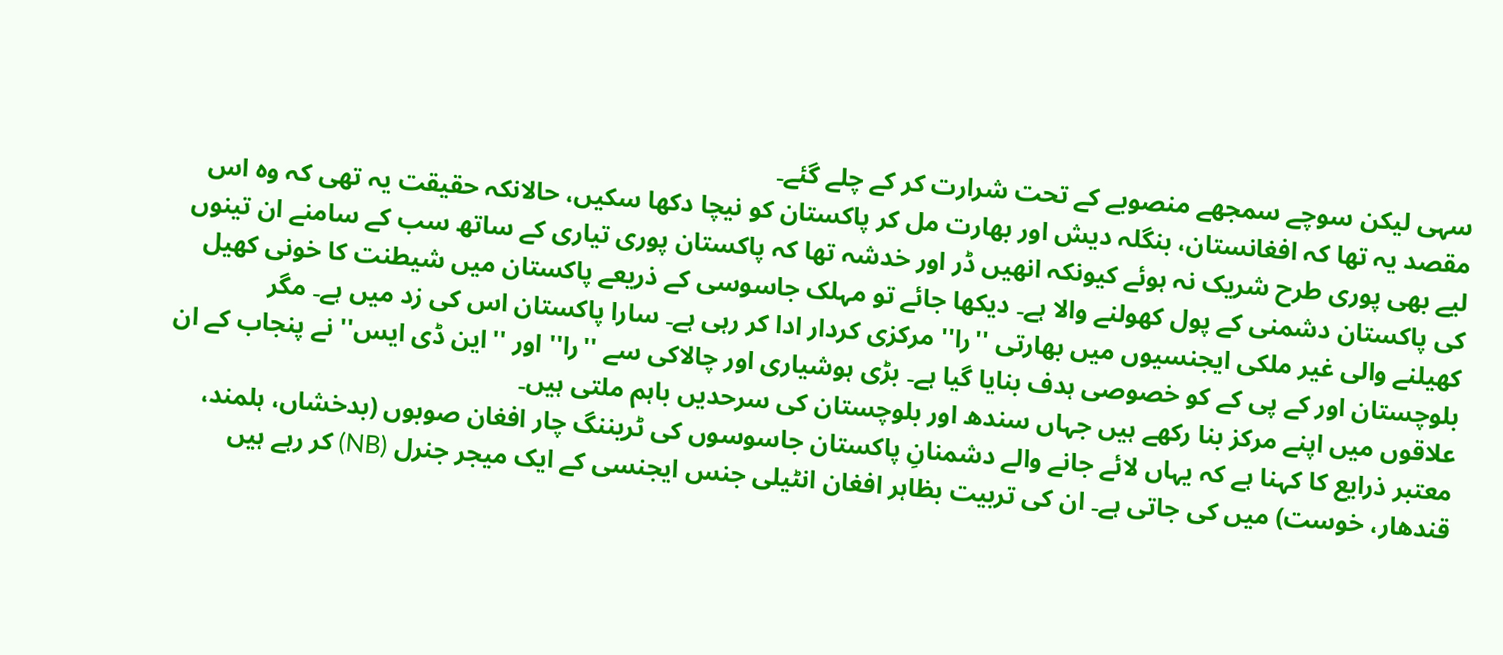سہی لیکن سوچے سمجھے منصوبے کے تحت شرارت کر کے چلے گئے۔
مقصد یہ تھا کہ افغانستان، بنگلہ دیش اور بھارت مل کر پاکستان کو نیچا دکھا سکیں، حالانکہ حقیقت یہ تھی کہ وہ اس لیے بھی پوری طرح شریک نہ ہوئے کیونکہ انھیں ڈر اور خدشہ تھا کہ پاکستان پوری تیاری کے ساتھ سب کے سامنے ان تینوں کی پاکستان دشمنی کے پول کھولنے والا ہے۔ دیکھا جائے تو مہلک جاسوسی کے ذریعے پاکستان میں شیطنت کا خونی کھیل کھیلنے والی غیر ملکی ایجنسیوں میں بھارتی ''را'' مرکزی کردار ادا کر رہی ہے۔ سارا پاکستان اس کی زد میں ہے۔ مگر بلوچستان اور کے پی کے کو خصوصی ہدف بنایا گیا ہے۔ بڑی ہوشیاری اور چالاکی سے ''را'' اور ''این ڈی ایس'' نے پنجاب کے ان علاقوں میں اپنے مرکز بنا رکھے ہیں جہاں سندھ اور بلوچستان کی سرحدیں باہم ملتی ہیں۔
معتبر ذرایع کا کہنا ہے کہ یہاں لائے جانے والے دشمنانِ پاکستان جاسوسوں کی ٹریننگ چار افغان صوبوں (بدخشاں، ہلمند، قندھار، خوست) میں کی جاتی ہے۔ ان کی تربیت بظاہر افغان انٹیلی جنس ایجنسی کے ایک میجر جنرل (NB) کر رہے ہیں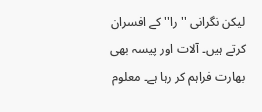لیکن نگرانی ''را'' کے افسران کرتے ہیں۔ آلات اور پیسہ بھی بھارت فراہم کر رہا ہے۔ معلوم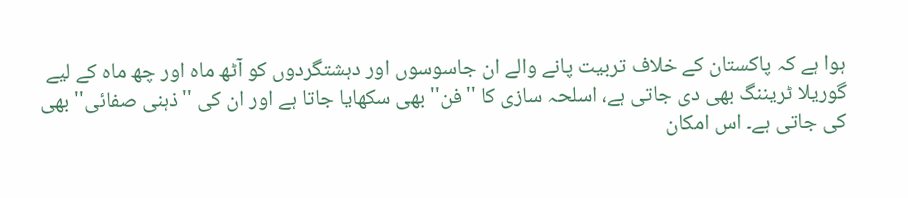ہوا ہے کہ پاکستان کے خلاف تربیت پانے والے ان جاسوسوں اور دہشتگردوں کو آٹھ ماہ اور چھ ماہ کے لیے گوریلا ٹریننگ بھی دی جاتی ہے، اسلحہ سازی کا ''فن'' بھی سکھایا جاتا ہے اور ان کی ''ذہنی صفائی'' بھی کی جاتی ہے۔ اس امکان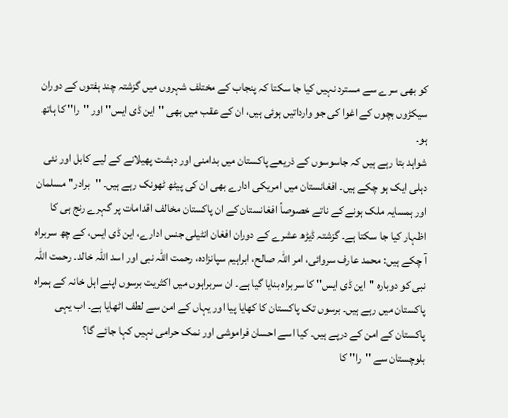کو بھی سرے سے مسترد نہیں کیا جا سکتا کہ پنجاب کے مختلف شہروں میں گزشتہ چند ہفتوں کے دوران سیکڑوں بچوں کے اغوا کی جو وارداتیں ہوئی ہیں، ان کے عقب میں بھی ''این ڈی ایس'' اور ''را'' کا ہاتھ ہو۔
شواہد بتا رہے ہیں کہ جاسوسوں کے ذریعے پاکستان میں بدامنی اور دہشت پھیلانے کے لیے کابل اور نئی دہلی ایک ہو چکے ہیں۔ افغانستان میں امریکی ادارے بھی ان کی پیٹھ ٹھونک رہے ہیں۔ ''برادر'' مسلمان اور ہمسایہ ملک ہونے کے ناتے خصوصاً افغانستان کے ان پاکستان مخالف اقدامات پر گہرے رنج ہی کا اظہار کیا جا سکتا ہے۔ گزشتہ ڈیڑھ عشرے کے دوران افغان انٹیلی جنس ادارے، این ڈی ایس، کے چھ سربراہ آ چکے ہیں: محمد عارف سروائی، امر اللہ صالح، ابراہیم سپانزادہ، رحمت اللہ نبی اور اسد اللہ خالد۔ رحمت اللہ نبی کو دوبارہ ''این ڈی ایس'' کا سربراہ بنایا گیا ہے۔ ان سربراہوں میں اکثریت برسوں اپنے اہل خانہ کے ہمراہ پاکستان میں رہے ہیں۔ برسوں تک پاکستان کا کھایا پیا اور یہاں کے امن سے لطف اٹھایا ہے۔ اب یہی پاکستان کے امن کے درپے ہیں۔ کیا اسے احسان فراموشی اور نمک حرامی نہیں کہا جائے گا؟
بلوچستان سے ''را'' کا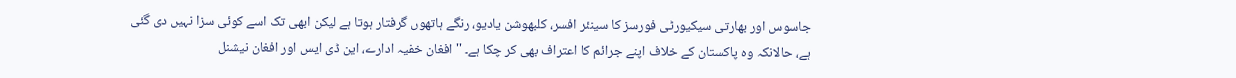جاسوس اور بھارتی سیکیورٹی فورسز کا سینئر افسر، کلبھوشن یادیو، رنگے ہاتھوں گرفتار ہوتا ہے لیکن ابھی تک اسے کوئی سزا نہیں دی گئی ہے، حالانکہ وہ پاکستان کے خلاف اپنے جرائم کا اعتراف بھی کر چکا ہے۔ ''افغان خفیہ ادارے، این ڈی ایس اور افغان نیشنل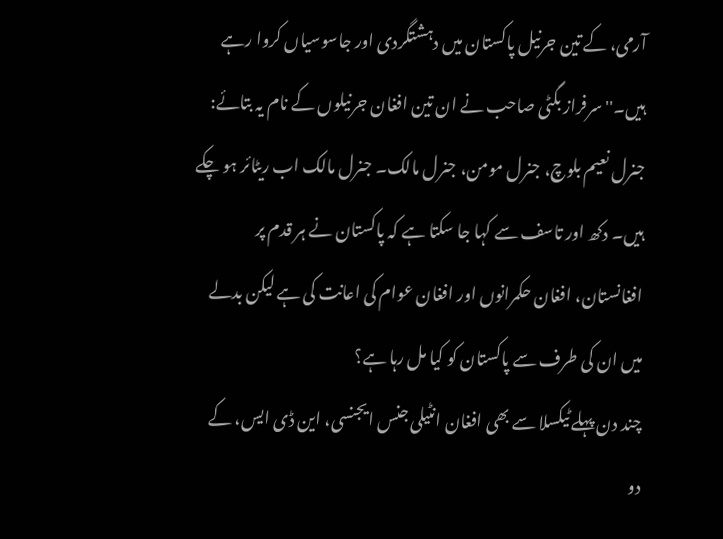آرمی، کے تین جرنیل پاکستان میں دہشتگردی اور جاسوسیاں کروا رہے ہیں۔'' سرفراز بگٹی صاحب نے ان تین افغان جرنیلوں کے نام یہ بتائے: جنرل نعیم بلوچ، جنرل مومن، جنرل مالک۔ جنرل مالک اب ریٹائر ہو چکے ہیں۔ دکھ اور تاسف سے کہا جا سکتا ہے کہ پاکستان نے ہر قدم پر افغانستان، افغان حکمرانوں اور افغان عوام کی اعانت کی ہے لیکن بدلے میں ان کی طرف سے پاکستان کو کیا مل رہا ہے؟
چند دن پہلے ٹیکسلا سے بھی افغان انٹیلی جنس ایجنسی، این ڈی ایس، کے دو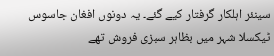سینئر اہلکار گرفتار کیے گئے۔ یہ دونوں افغان جاسوس ٹیکسلا شہر میں بظاہر سبزی فروش تھے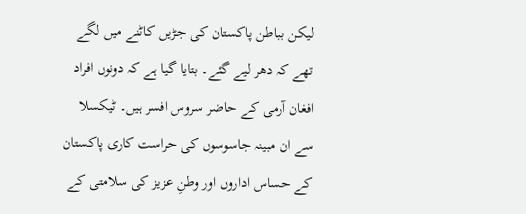لیکن بباطن پاکستان کی جڑیں کاٹنے میں لگے تھے کہ دھر لیے گئے۔ بتایا گیا ہے کہ دونوں افراد افغان آرمی کے حاضر سروس افسر ہیں۔ ٹیکسلا سے ان مبینہ جاسوسوں کی حراست کاری پاکستان کے حساس اداروں اور وطنِ عزیز کی سلامتی کے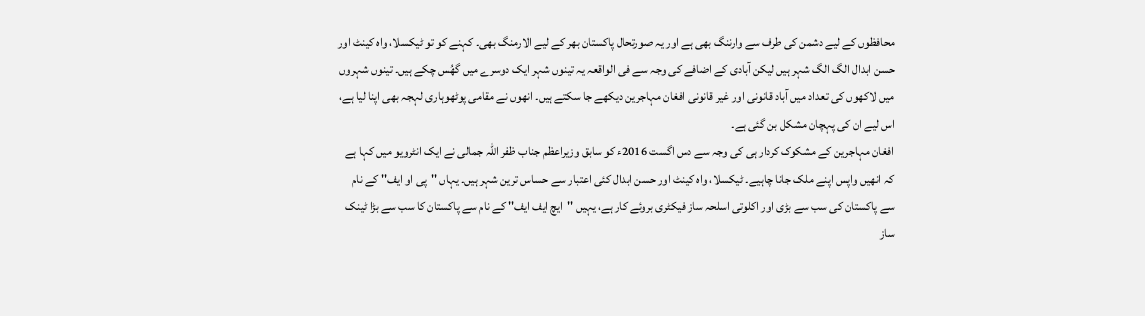محافظوں کے لیے دشمن کی طرف سے وارننگ بھی ہے اور یہ صورتحال پاکستان بھر کے لیے الارمنگ بھی۔ کہنے کو تو ٹیکسلا، واہ کینٹ اور حسن ابدال الگ الگ شہر ہیں لیکن آبادی کے اضافے کی وجہ سے فی الواقعہ یہ تینوں شہر ایک دوسرے میں گھُس چکے ہیں۔ تینوں شہروں میں لاکھوں کی تعداد میں آباد قانونی اور غیر قانونی افغان مہاجرین دیکھے جا سکتے ہیں۔ انھوں نے مقامی پوٹھوہاری لہجہ بھی اپنا لیا ہے، اس لیے ان کی پہچان مشکل بن گئی ہے۔
افغان مہاجرین کے مشکوک کردار ہی کی وجہ سے دس اگست 2016ء کو سابق وزیراعظم جناب ظفر اللہ جمالی نے ایک انٹرویو میں کہا ہے کہ انھیں واپس اپنے ملک جانا چاہیے۔ ٹیکسلا، واہ کینٹ اور حسن ابدال کئی اعتبار سے حساس ترین شہر ہیں۔ یہاں ''پی او ایف'' کے نام سے پاکستان کی سب سے بڑی اور اکلوتی اسلحہ ساز فیکٹری بروئے کار ہے، یہیں ''ایچ ایف ایف'' کے نام سے پاکستان کا سب سے بڑا ٹینک ساز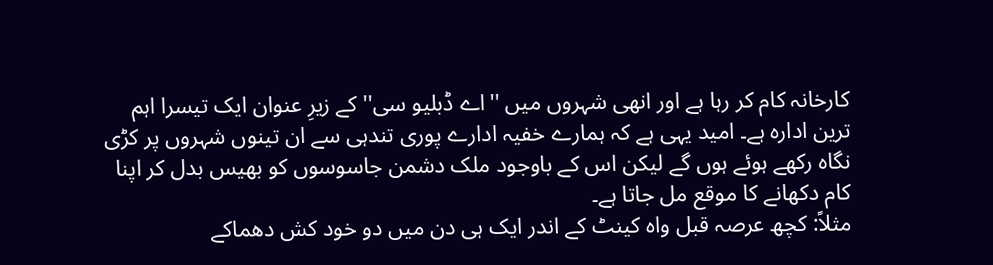کارخانہ کام کر رہا ہے اور انھی شہروں میں ''اے ڈبلیو سی'' کے زیرِ عنوان ایک تیسرا اہم ترین ادارہ ہے۔ امید یہی ہے کہ ہمارے خفیہ ادارے پوری تندہی سے ان تینوں شہروں پر کڑی نگاہ رکھے ہوئے ہوں گے لیکن اس کے باوجود ملک دشمن جاسوسوں کو بھیس بدل کر اپنا کام دکھانے کا موقع مل جاتا ہے۔
مثلاً: کچھ عرصہ قبل واہ کینٹ کے اندر ایک ہی دن میں دو خود کش دھماکے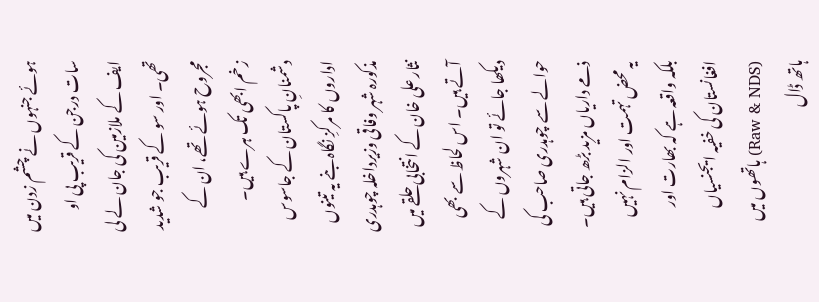ہوئے جنہوں نے چشم زدن میں سات درجن کے قریب پی او ایف کے ملازمین کی جان لے لی تھی۔ اور سو کے قریب جو شدید مجروح ہوئے تھے، ان کے زخم ابھی تک ہرے ہیں۔ دشمنانِ پاکستان کے جاسوس اداروں کا مرکزِ نگاہ بنے یہ تینوں مذکورہ شہر وفاقی وزیرداخلہ چوہدری نثار علی خان کے انتخابی حلقے میں آتے ہیں۔ اس لحاظ سے بھی دیکھا جائے تو ان شہروں کے حوالے سے چوہدری صاحب کی ذمے داریاں مزید بڑھ جاتی ہیں۔
یہ محض تہمت اور الزام نہیں بلکہ واقعہ ہے کہ بھارت اور افغانستان کی خفیہ ایجنسیاں (Raw & NDS) ہاتھوں میں ہاتھ ڈال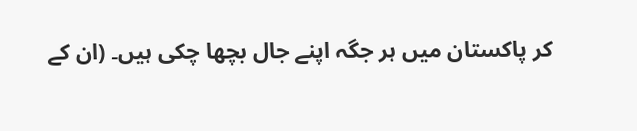کر پاکستان میں ہر جگہ اپنے جال بچھا چکی ہیں۔ (ان کے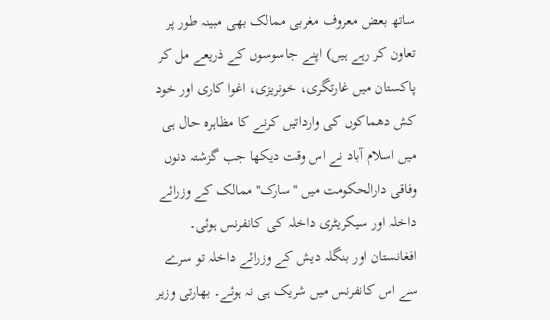ساتھ بعض معروف مغربی ممالک بھی مبینہ طور پر تعاون کر رہے ہیں) اپنے جاسوسوں کے ذریعے مل کر پاکستان میں غارتگری، خونریزی، اغوا کاری اور خود کش دھماکوں کی وارداتیں کرنے کا مظاہرہ حال ہی میں اسلام آباد نے اس وقت دیکھا جب گزشتہ دنوں وفاقی دارالحکومت میں ''سارک'' ممالک کے وزرائے داخلہ اور سیکریٹری داخلہ کی کانفرنس ہوئی۔ افغانستان اور بنگلہ دیش کے وزرائے داخلہ تو سرے سے اس کانفرنس میں شریک ہی نہ ہوئے۔ بھارتی وزیر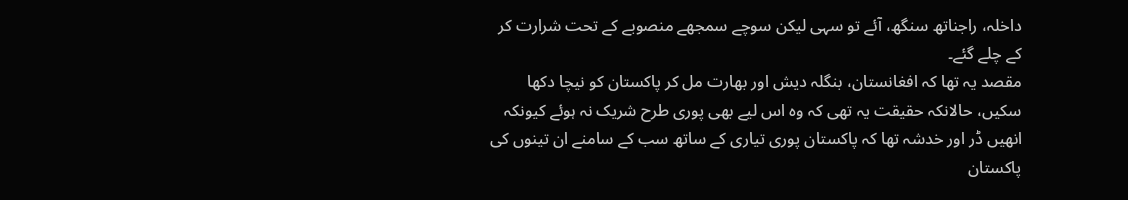داخلہ، راجناتھ سنگھ، آئے تو سہی لیکن سوچے سمجھے منصوبے کے تحت شرارت کر کے چلے گئے۔
مقصد یہ تھا کہ افغانستان، بنگلہ دیش اور بھارت مل کر پاکستان کو نیچا دکھا سکیں، حالانکہ حقیقت یہ تھی کہ وہ اس لیے بھی پوری طرح شریک نہ ہوئے کیونکہ انھیں ڈر اور خدشہ تھا کہ پاکستان پوری تیاری کے ساتھ سب کے سامنے ان تینوں کی پاکستان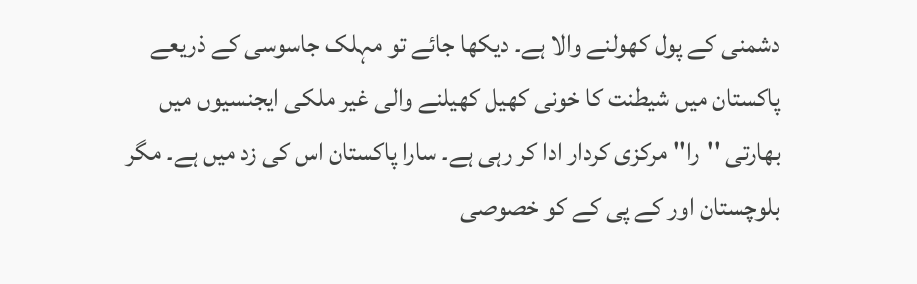دشمنی کے پول کھولنے والا ہے۔ دیکھا جائے تو مہلک جاسوسی کے ذریعے پاکستان میں شیطنت کا خونی کھیل کھیلنے والی غیر ملکی ایجنسیوں میں بھارتی ''را'' مرکزی کردار ادا کر رہی ہے۔ سارا پاکستان اس کی زد میں ہے۔ مگر بلوچستان اور کے پی کے کو خصوصی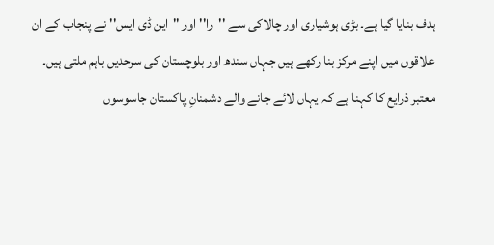ہدف بنایا گیا ہے۔ بڑی ہوشیاری اور چالاکی سے ''را'' اور ''این ڈی ایس'' نے پنجاب کے ان علاقوں میں اپنے مرکز بنا رکھے ہیں جہاں سندھ اور بلوچستان کی سرحدیں باہم ملتی ہیں۔
معتبر ذرایع کا کہنا ہے کہ یہاں لائے جانے والے دشمنانِ پاکستان جاسوسوں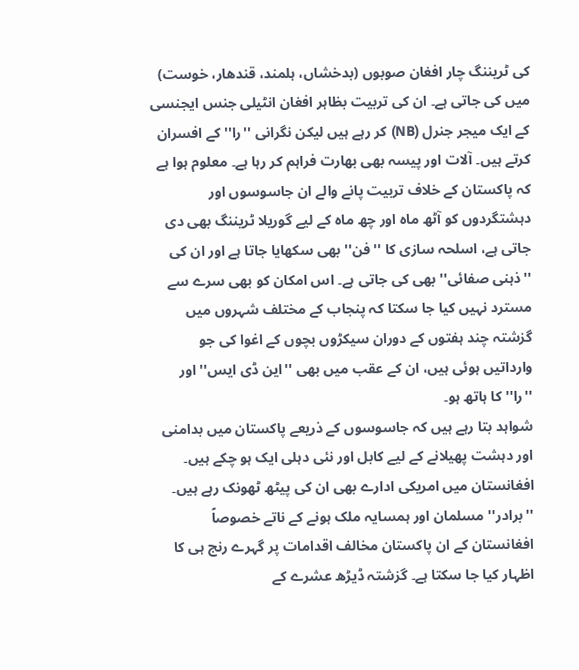کی ٹریننگ چار افغان صوبوں (بدخشاں، ہلمند، قندھار، خوست) میں کی جاتی ہے۔ ان کی تربیت بظاہر افغان انٹیلی جنس ایجنسی کے ایک میجر جنرل (NB) کر رہے ہیں لیکن نگرانی ''را'' کے افسران کرتے ہیں۔ آلات اور پیسہ بھی بھارت فراہم کر رہا ہے۔ معلوم ہوا ہے کہ پاکستان کے خلاف تربیت پانے والے ان جاسوسوں اور دہشتگردوں کو آٹھ ماہ اور چھ ماہ کے لیے گوریلا ٹریننگ بھی دی جاتی ہے، اسلحہ سازی کا ''فن'' بھی سکھایا جاتا ہے اور ان کی ''ذہنی صفائی'' بھی کی جاتی ہے۔ اس امکان کو بھی سرے سے مسترد نہیں کیا جا سکتا کہ پنجاب کے مختلف شہروں میں گزشتہ چند ہفتوں کے دوران سیکڑوں بچوں کے اغوا کی جو وارداتیں ہوئی ہیں، ان کے عقب میں بھی ''این ڈی ایس'' اور ''را'' کا ہاتھ ہو۔
شواہد بتا رہے ہیں کہ جاسوسوں کے ذریعے پاکستان میں بدامنی اور دہشت پھیلانے کے لیے کابل اور نئی دہلی ایک ہو چکے ہیں۔ افغانستان میں امریکی ادارے بھی ان کی پیٹھ ٹھونک رہے ہیں۔ ''برادر'' مسلمان اور ہمسایہ ملک ہونے کے ناتے خصوصاً افغانستان کے ان پاکستان مخالف اقدامات پر گہرے رنج ہی کا اظہار کیا جا سکتا ہے۔ گزشتہ ڈیڑھ عشرے کے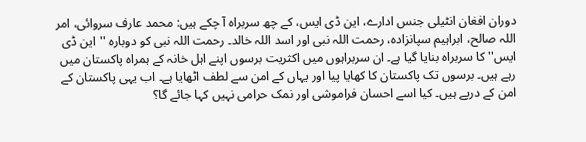دوران افغان انٹیلی جنس ادارے، این ڈی ایس، کے چھ سربراہ آ چکے ہیں: محمد عارف سروائی، امر اللہ صالح، ابراہیم سپانزادہ، رحمت اللہ نبی اور اسد اللہ خالد۔ رحمت اللہ نبی کو دوبارہ ''این ڈی ایس'' کا سربراہ بنایا گیا ہے۔ ان سربراہوں میں اکثریت برسوں اپنے اہل خانہ کے ہمراہ پاکستان میں رہے ہیں۔ برسوں تک پاکستان کا کھایا پیا اور یہاں کے امن سے لطف اٹھایا ہے۔ اب یہی پاکستان کے امن کے درپے ہیں۔ کیا اسے احسان فراموشی اور نمک حرامی نہیں کہا جائے گا؟